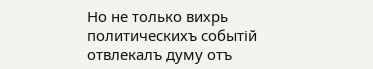Но не только вихрь политическихъ событій отвлекалъ думу отъ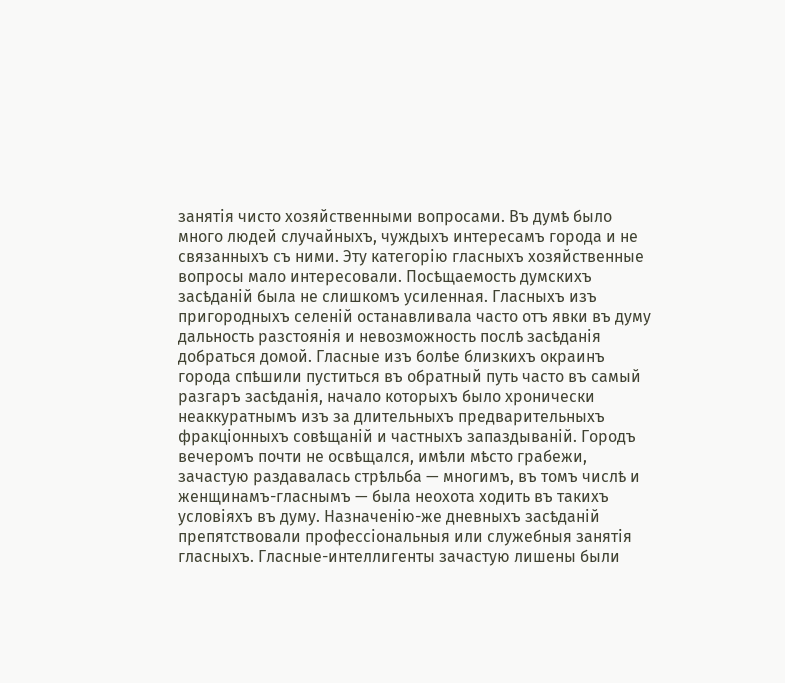занятія чисто хозяйственными вопросами. Въ думѣ было много людей случайныхъ, чуждыхъ интересамъ города и не связанныхъ съ ними. Эту категорію гласныхъ хозяйственные вопросы мало интересовали. Посѣщаемость думскихъ засѣданій была не слишкомъ усиленная. Гласныхъ изъ пригородныхъ селеній останавливала часто отъ явки въ думу дальность разстоянія и невозможность послѣ засѣданія добраться домой. Гласные изъ болѣе близкихъ окраинъ города спѣшили пуститься въ обратный путь часто въ самый разгаръ засѣданія, начало которыхъ было хронически неаккуратнымъ изъ за длительныхъ предварительныхъ фракціонныхъ совѣщаній и частныхъ запаздываній. Городъ вечеромъ почти не освѣщался, имѣли мѣсто грабежи, зачастую раздавалась стрѣльба — многимъ, въ томъ числѣ и женщинамъ-гласнымъ — была неохота ходить въ такихъ условіяхъ въ думу. Назначенію-же дневныхъ засѣданій препятствовали профессіональныя или служебныя занятія гласныхъ. Гласные-интеллигенты зачастую лишены были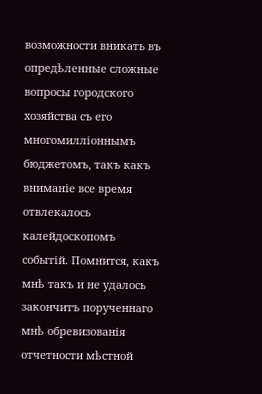возможности вникать въ опредѣленные сложные вопросы городского хозяйства съ его многомилліоннымъ бюджетомъ, такъ какъ вниманіе все время отвлекалось калейдоскопомъ событій. Помнится, какъ мнѣ такъ и не удалось закончитъ порученнаго мнѣ обревизованія отчетности мѣстной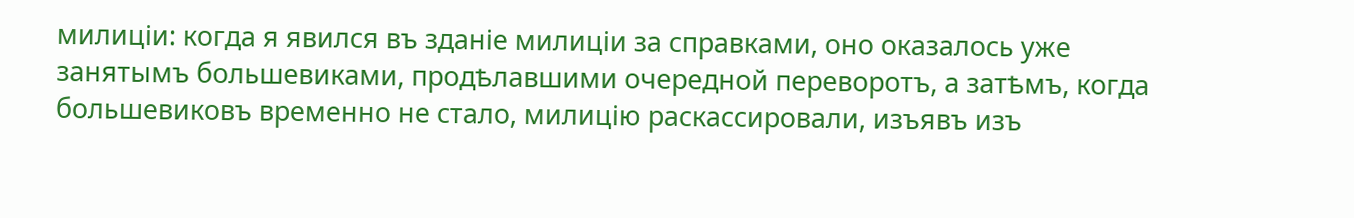милиціи: когда я явился въ зданіе милиціи за справками, оно оказалось уже занятымъ большевиками, продѣлавшими очередной переворотъ, а затѣмъ, когда большевиковъ временно не стало, милицію раскассировали, изъявъ изъ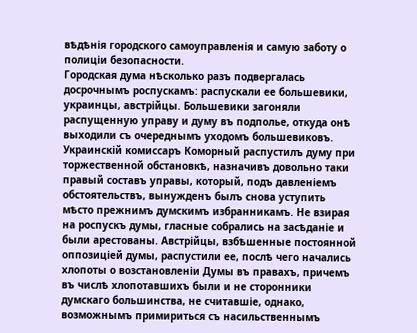вѣдѣнія городского самоуправленія и самую заботу о полиціи безопасности.
Городская дума нѣсколько разъ подвергалась досрочнымъ роспускамъ: распускали ее большевики, украинцы, австрійцы. Большевики загоняли распущенную управу и думу въ подполье, откуда онѣ выходили съ очереднымъ уходомъ большевиковъ. Украинскій комиссаръ Коморный распустилъ думу при торжественной обстановкѣ, назначивъ довольно таки правый составъ управы, который, подъ давленіемъ обстоятельствъ, вынужденъ былъ снова уступить мѣсто прежнимъ думскимъ избранникамъ. Не взирая на роспускъ думы, гласные собрались на засѣданіе и были арестованы. Австрійцы, взбѣшенные постоянной оппозиціей думы, распустили ее, послѣ чего начались хлопоты о возстановленіи Думы въ правахъ, причемъ въ числѣ хлопотавшихъ были и не сторонники думскаго большинства, не считавшіе, однако, возможнымъ примириться съ насильственнымъ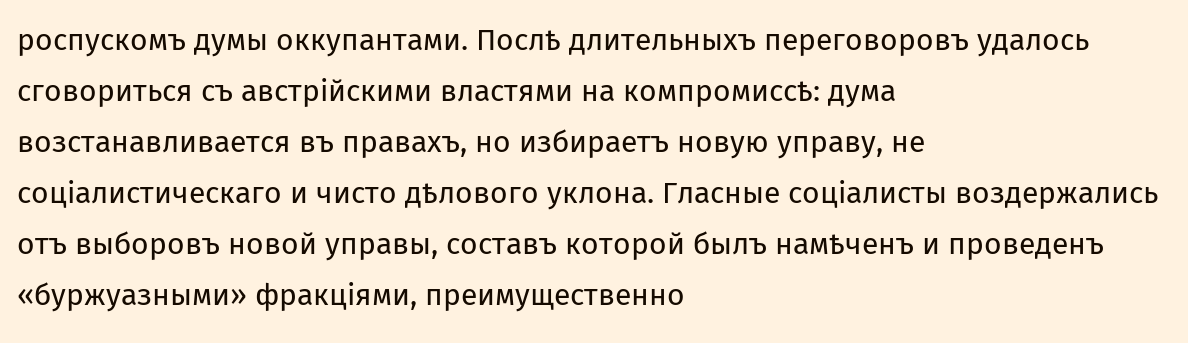роспускомъ думы оккупантами. Послѣ длительныхъ переговоровъ удалось сговориться съ австрійскими властями на компромиссѣ: дума возстанавливается въ правахъ, но избираетъ новую управу, не соціалистическаго и чисто дѣлового уклона. Гласные соціалисты воздержались отъ выборовъ новой управы, составъ которой былъ намѣченъ и проведенъ «буржуазными» фракціями, преимущественно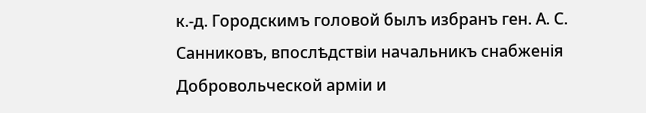к.-д. Городскимъ головой былъ избранъ ген. А. С. Санниковъ, впослѣдствіи начальникъ снабженія Добровольческой арміи и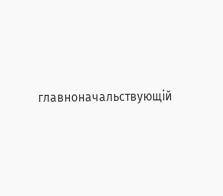главноначальствующій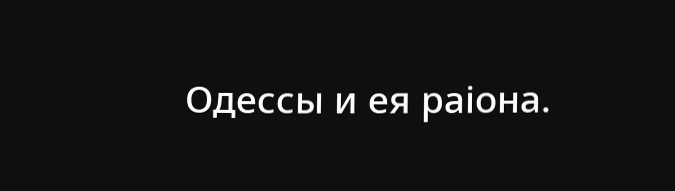Одессы и ея раіона.